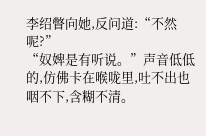李绍瞥向她,反问道:“不然呢?”
“奴婢是有听说。”声音低低的,仿佛卡在喉咙里,吐不出也咽不下,含糊不清。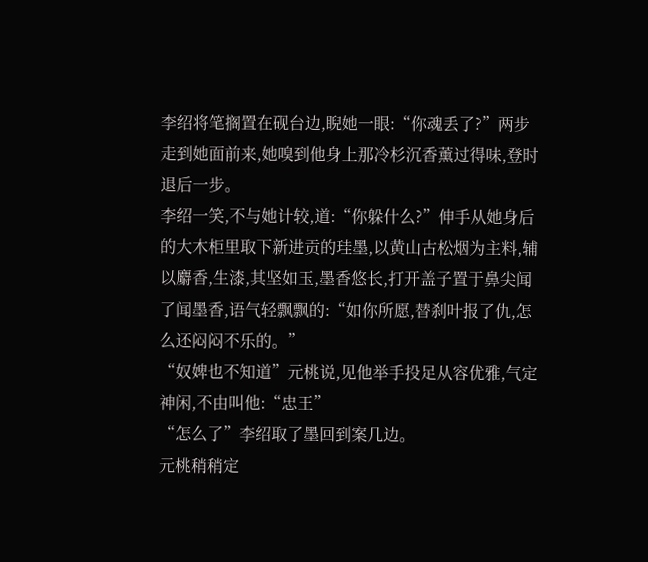李绍将笔搁置在砚台边,睨她一眼:“你魂丢了?”两步走到她面前来,她嗅到他身上那冷杉沉香薰过得味,登时退后一步。
李绍一笑,不与她计较,道:“你躲什么?”伸手从她身后的大木柜里取下新进贡的珪墨,以黄山古松烟为主料,辅以麝香,生漆,其坚如玉,墨香悠长,打开盖子置于鼻尖闻了闻墨香,语气轻飘飘的:“如你所愿,替刹叶报了仇,怎么还闷闷不乐的。”
“奴婢也不知道”元桃说,见他举手投足从容优雅,气定神闲,不由叫他:“忠王”
“怎么了”李绍取了墨回到案几边。
元桃稍稍定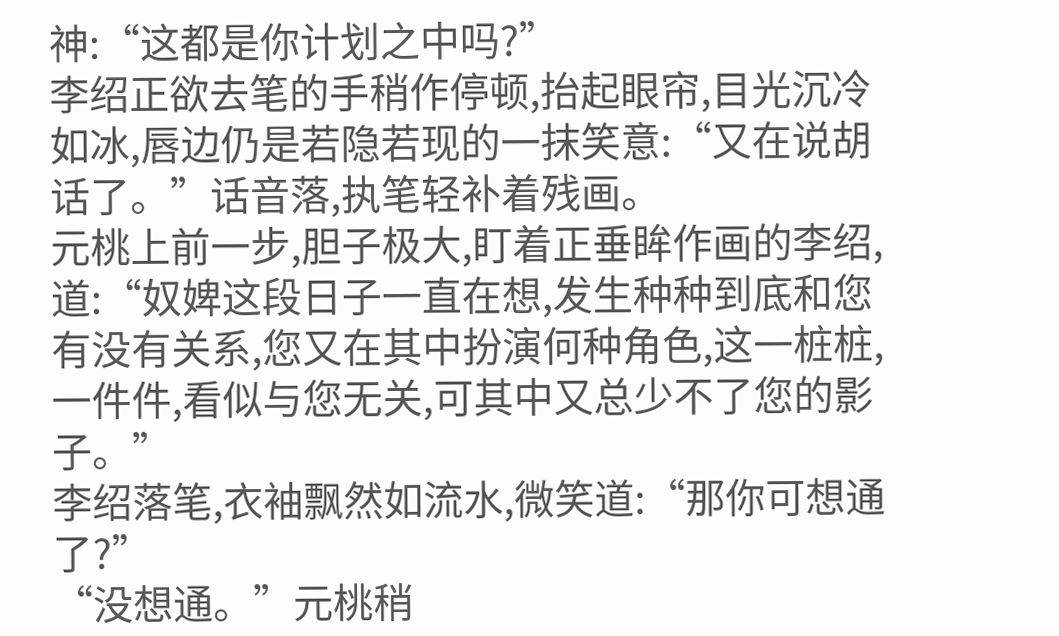神:“这都是你计划之中吗?”
李绍正欲去笔的手稍作停顿,抬起眼帘,目光沉冷如冰,唇边仍是若隐若现的一抹笑意:“又在说胡话了。”话音落,执笔轻补着残画。
元桃上前一步,胆子极大,盯着正垂眸作画的李绍,道:“奴婢这段日子一直在想,发生种种到底和您有没有关系,您又在其中扮演何种角色,这一桩桩,一件件,看似与您无关,可其中又总少不了您的影子。”
李绍落笔,衣袖飘然如流水,微笑道:“那你可想通了?”
“没想通。”元桃稍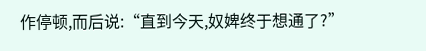作停顿,而后说:“直到今天,奴婢终于想通了?”